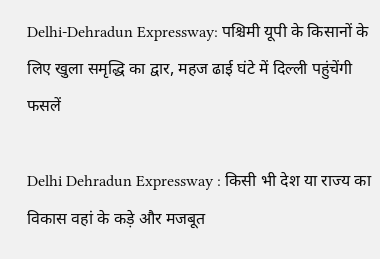Delhi-Dehradun Expressway: पश्चिमी यूपी के किसानों के लिए खुला समृद्धि का द्वार, महज ढाई घंटे में दिल्ली पहुंचेंगी फसलें

Delhi Dehradun Expressway : किसी भी देश या राज्य का विकास वहां के कड़े और मजबूत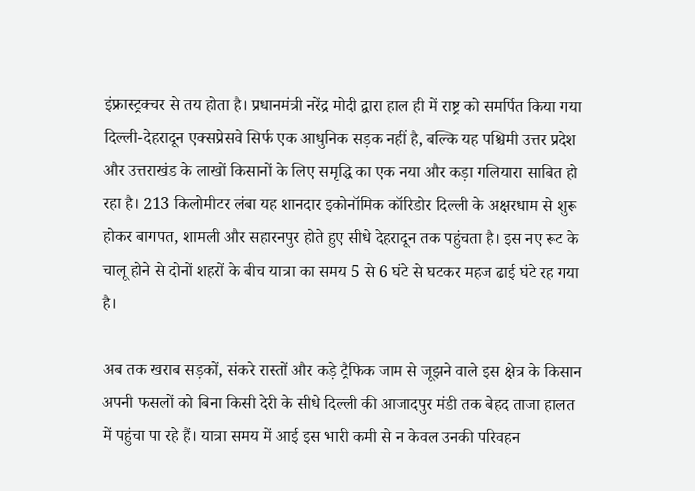इंफ्रास्ट्रक्चर से तय होता है। प्रधानमंत्री नरेंद्र मोदी द्वारा हाल ही में राष्ट्र को समर्पित किया गया दिल्ली-देहरादून एक्सप्रेसवे सिर्फ एक आधुनिक सड़क नहीं है, बल्कि यह पश्चिमी उत्तर प्रदेश और उत्तराखंड के लाखों किसानों के लिए समृद्धि का एक नया और कड़ा गलियारा साबित हो रहा है। 213 किलोमीटर लंबा यह शानदार इकोनॉमिक कॉरिडोर दिल्ली के अक्षरधाम से शुरू होकर बागपत, शामली और सहारनपुर होते हुए सीधे देहरादून तक पहुंचता है। इस नए रूट के चालू होने से दोनों शहरों के बीच यात्रा का समय 5 से 6 घंटे से घटकर महज ढाई घंटे रह गया है।

अब तक खराब सड़कों, संकरे रास्तों और कड़े ट्रैफिक जाम से जूझने वाले इस क्षेत्र के किसान अपनी फसलों को बिना किसी देरी के सीधे दिल्ली की आजादपुर मंडी तक बेहद ताजा हालत में पहुंचा पा रहे हैं। यात्रा समय में आई इस भारी कमी से न केवल उनकी परिवहन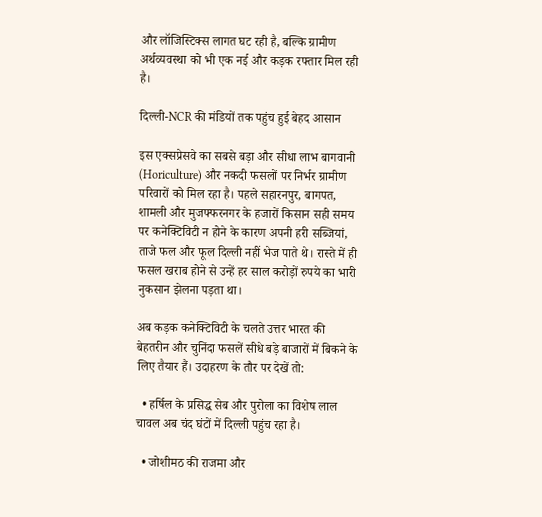और लॉजिस्टिक्स लागत घट रही है, बल्कि ग्रामीण अर्थव्यवस्था को भी एक नई और कड़क रफ्तार मिल रही है।

दिल्ली-NCR की मंडियों तक पहुंच हुई बेहद आसान

इस एक्सप्रेसवे का सबसे बड़ा और सीधा लाभ बागवानी (Horiculture) और नकदी फसलों पर निर्भर ग्रामीण परिवारों को मिल रहा है। पहले सहारनपुर, बागपत, शामली और मुजफ्फरनगर के हजारों किसान सही समय पर कनेक्टिविटी न होने के कारण अपनी हरी सब्जियां, ताजे फल और फूल दिल्ली नहीं भेज पाते थे। रास्ते में ही फसल खराब होने से उन्हें हर साल करोड़ों रुपये का भारी नुकसान झेलना पड़ता था।

अब कड़क कनेक्टिविटी के चलते उत्तर भारत की बेहतरीन और चुनिंदा फसलें सीधे बड़े बाजारों में बिकने के लिए तैयार हैं। उदाहरण के तौर पर देखें तो:

  • हर्षिल के प्रसिद्ध सेब और पुरोला का विशेष लाल चावल अब चंद घंटों में दिल्ली पहुंच रहा है।

  • जोशीमठ की राजमा और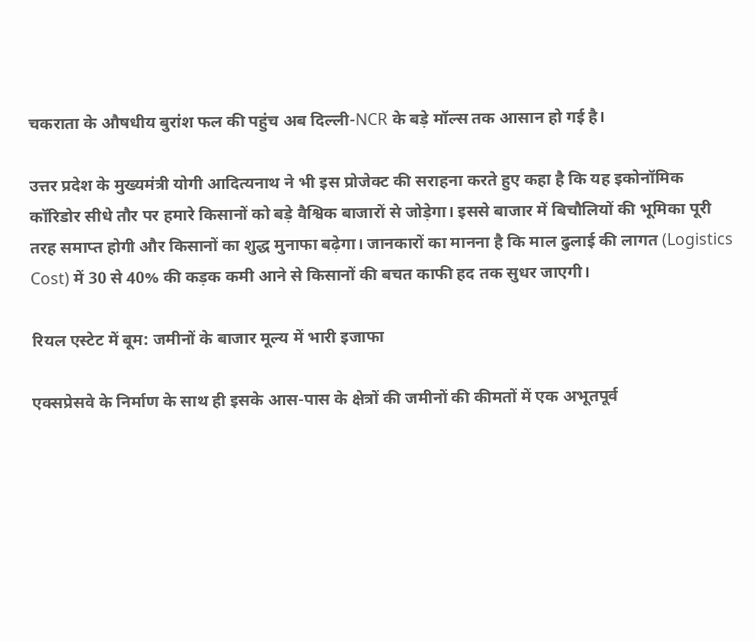चकराता के औषधीय बुरांश फल की पहुंच अब दिल्ली-NCR के बड़े मॉल्स तक आसान हो गई है।

उत्तर प्रदेश के मुख्यमंत्री योगी आदित्यनाथ ने भी इस प्रोजेक्ट की सराहना करते हुए कहा है कि यह इकोनॉमिक कॉरिडोर सीधे तौर पर हमारे किसानों को बड़े वैश्विक बाजारों से जोड़ेगा। इससे बाजार में बिचौलियों की भूमिका पूरी तरह समाप्त होगी और किसानों का शुद्ध मुनाफा बढ़ेगा। जानकारों का मानना है कि माल ढुलाई की लागत (Logistics Cost) में 30 से 40% की कड़क कमी आने से किसानों की बचत काफी हद तक सुधर जाएगी।

रियल एस्टेट में बूम: जमीनों के बाजार मूल्य में भारी इजाफा

एक्सप्रेसवे के निर्माण के साथ ही इसके आस-पास के क्षेत्रों की जमीनों की कीमतों में एक अभूतपूर्व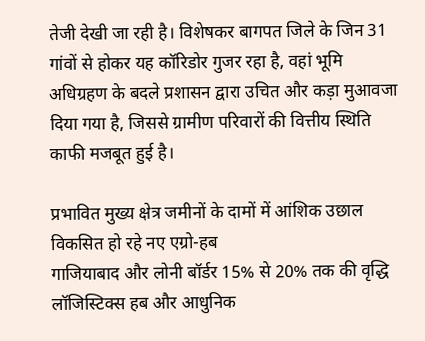तेजी देखी जा रही है। विशेषकर बागपत जिले के जिन 31 गांवों से होकर यह कॉरिडोर गुजर रहा है, वहां भूमि अधिग्रहण के बदले प्रशासन द्वारा उचित और कड़ा मुआवजा दिया गया है, जिससे ग्रामीण परिवारों की वित्तीय स्थिति काफी मजबूत हुई है।

प्रभावित मुख्य क्षेत्र जमीनों के दामों में आंशिक उछाल विकसित हो रहे नए एग्रो-हब
गाजियाबाद और लोनी बॉर्डर 15% से 20% तक की वृद्धि लॉजिस्टिक्स हब और आधुनिक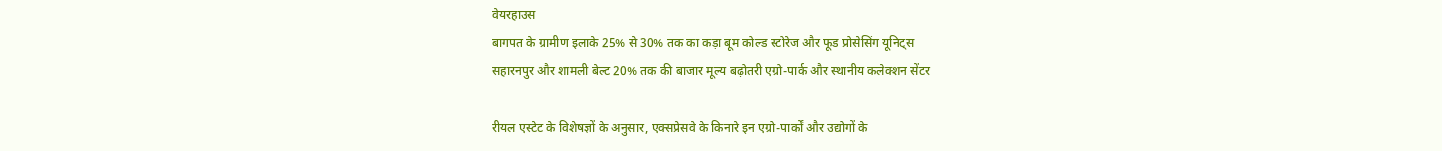वेयरहाउस
बागपत के ग्रामीण इलाके 25% से 30% तक का कड़ा बूम कोल्ड स्टोरेज और फूड प्रोसेसिंग यूनिट्स
सहारनपुर और शामली बेल्ट 20% तक की बाजार मूल्य बढ़ोतरी एग्रो-पार्क और स्थानीय कलेक्शन सेंटर

रीयल एस्टेट के विशेषज्ञों के अनुसार, एक्सप्रेसवे के किनारे इन एग्रो-पार्कों और उद्योगों के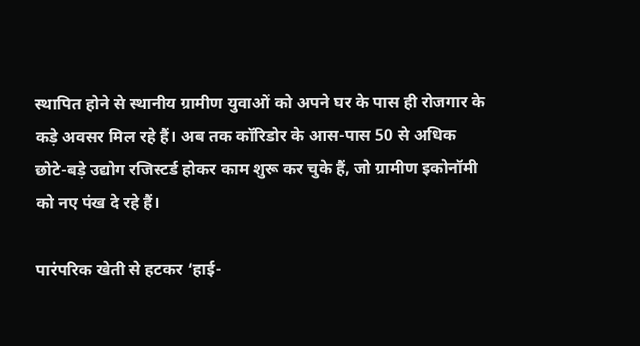स्थापित होने से स्थानीय ग्रामीण युवाओं को अपने घर के पास ही रोजगार के कड़े अवसर मिल रहे हैं। अब तक कॉरिडोर के आस-पास 50 से अधिक छोटे-बड़े उद्योग रजिस्टर्ड होकर काम शुरू कर चुके हैं, जो ग्रामीण इकोनॉमी को नए पंख दे रहे हैं।

पारंपरिक खेती से हटकर ‘हाई-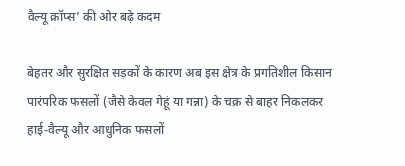वैल्यू क्रॉप्स’ की ओर बढ़े कदम

बेहतर और सुरक्षित सड़कों के कारण अब इस क्षेत्र के प्रगतिशील किसान पारंपरिक फसलों (जैसे केवल गेहूं या गन्ना) के चक्र से बाहर निकलकर हाई-वैल्यू और आधुनिक फसलों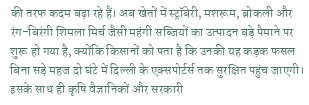की तरफ कदम बढ़ा रहे हैं। अब खेतों में स्ट्रॉबेरी, मशरूम, ब्रोकली और रंग-बिरंगी शिमला मिर्च जैसी महंगी सब्जियों का उत्पादन बड़े पैमाने पर शुरू हो गया है, क्योंकि किसानों को पता है कि उनकी यह कड़क फसल बिना सड़े महज दो घंटे में दिल्ली के एक्सपोर्टर्स तक सुरक्षित पहुंच जाएगी। इसके साथ ही कृषि वैज्ञानिकों और सरकारी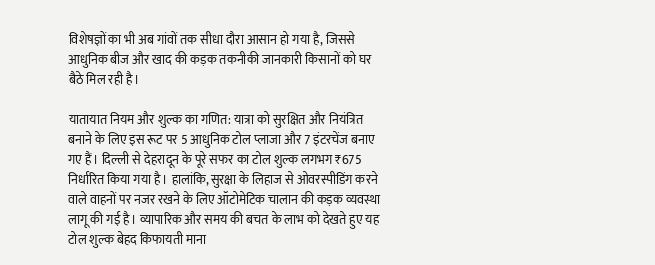विशेषज्ञों का भी अब गांवों तक सीधा दौरा आसान हो गया है, जिससे आधुनिक बीज और खाद की कड़क तकनीकी जानकारी किसानों को घर बैठे मिल रही है।

यातायात नियम और शुल्क का गणित: यात्रा को सुरक्षित और नियंत्रित बनाने के लिए इस रूट पर 5 आधुनिक टोल प्लाजा और 7 इंटरचेंज बनाए गए हैं। दिल्ली से देहरादून के पूरे सफर का टोल शुल्क लगभग ₹675 निर्धारित किया गया है। हालांकि, सुरक्षा के लिहाज से ओवरस्पीडिंग करने वाले वाहनों पर नजर रखने के लिए ऑटोमेटिक चालान की कड़क व्यवस्था लागू की गई है। व्यापारिक और समय की बचत के लाभ को देखते हुए यह टोल शुल्क बेहद किफायती माना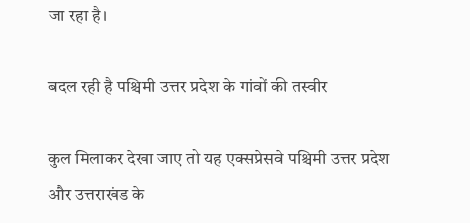जा रहा है।

बदल रही है पश्चिमी उत्तर प्रदेश के गांवों की तस्वीर

कुल मिलाकर देखा जाए तो यह एक्सप्रेसवे पश्चिमी उत्तर प्रदेश और उत्तराखंड के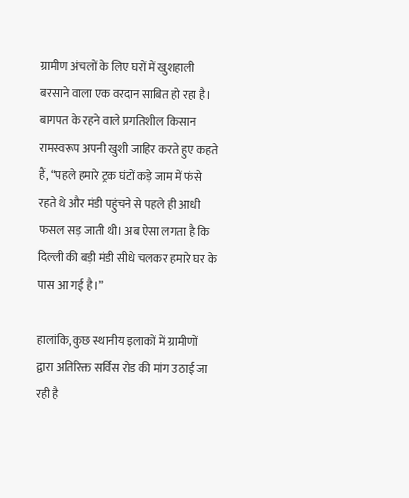ग्रामीण अंचलों के लिए घरों में खुशहाली बरसाने वाला एक वरदान साबित हो रहा है। बागपत के रहने वाले प्रगतिशील किसान रामस्वरूप अपनी खुशी जाहिर करते हुए कहते हैं, “पहले हमारे ट्रक घंटों कड़े जाम में फंसे रहते थे और मंडी पहुंचने से पहले ही आधी फसल सड़ जाती थी। अब ऐसा लगता है कि दिल्ली की बड़ी मंडी सीधे चलकर हमारे घर के पास आ गई है।”

हालांकि, कुछ स्थानीय इलाकों में ग्रामीणों द्वारा अतिरिक्त सर्विस रोड की मांग उठाई जा रही है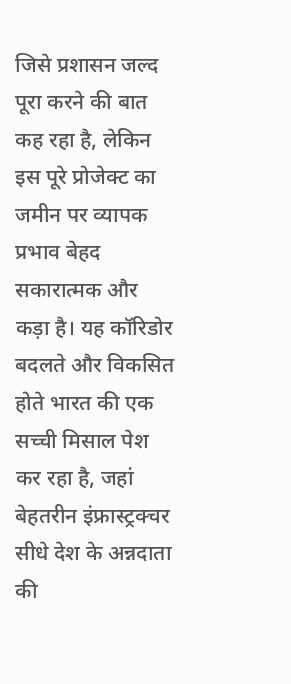जिसे प्रशासन जल्द पूरा करने की बात कह रहा है, लेकिन इस पूरे प्रोजेक्ट का जमीन पर व्यापक प्रभाव बेहद सकारात्मक और कड़ा है। यह कॉरिडोर बदलते और विकसित होते भारत की एक सच्ची मिसाल पेश कर रहा है, जहां बेहतरीन इंफ्रास्ट्रक्चर सीधे देश के अन्नदाता की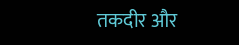तकदीर और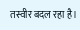तस्वीर बदल रहा है।